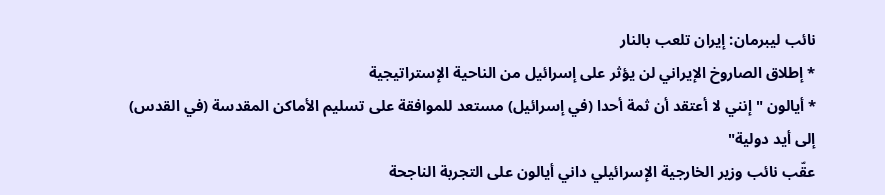نائب ليبرمان: إيران تلعب بالنار
* إطلاق الصاروخ الإيراني لن يؤثر على إسرائيل من الناحية الإستراتيجية
* أيالون "إنني لا أعتقد أن ثمة أحدا (في إسرائيل) مستعد للموافقة على تسليم الأماكن المقدسة (في القدس) إلى أيد دولية"
عقّب نائب وزير الخارجية الإسرائيلي داني أيالون على التجربة الناجحة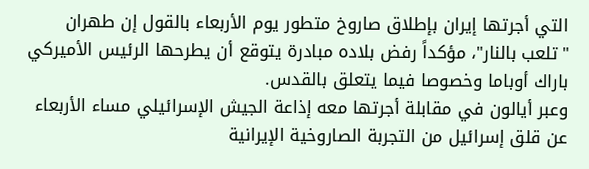التي أجرتها إيران بإطلاق صاروخ متطور يوم الأربعاء بالقول إن طهران "تلعب بالنار"، مؤكداً رفض بلاده مبادرة يتوقع أن يطرحها الرئيس الأميركي باراك أوباما وخصوصا فيما يتعلق بالقدس.
وعبر أيالون في مقابلة أجرتها معه إذاعة الجيش الإسرائيلي مساء الأربعاء عن قلق إسرائيل من التجربة الصاروخية الإيرانية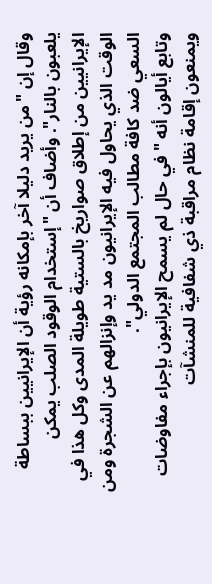وقال إن "من يريد دليلا آخر بإمكانه رؤية أن الإيرانيين ببساطة يلعبون بالنار". وأضاف أن "إستخدام الوقود الصلب يمكن الإيرانيين من إطلاق صواريخ بالستية طويلة المدى وكل هذا في الوقت الذي يحاول فيه الإيرانيون مد يد وإنزالهم عن الشجرة ومن السعي ضد كافة مطالب المجتمع الدولي".
وتابع أيالون أنه "في حال لم يسمح الإيرانيون بإجراء مفاوضات ويمنعون إقامة نظام مراقبة ذي شفافية للمنشآت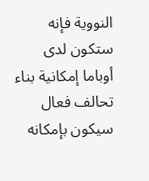النووية فإنه ستكون لدى أوباما إمكانية بناء تحالف فعال سيكون بإمكانه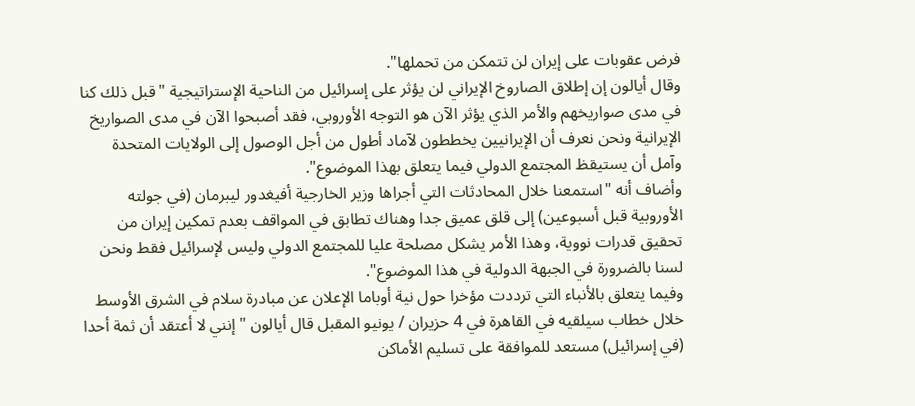فرض عقوبات على إيران لن تتمكن من تحملها".
وقال أيالون إن إطلاق الصاروخ الإيراني لن يؤثر على إسرائيل من الناحية الإستراتيجية "قبل ذلك كنا في مدى صواريخهم والأمر الذي يؤثر الآن هو التوجه الأوروبي، فقد أصبحوا الآن في مدى الصواريخ الإيرانية ونحن نعرف أن الإيرانيين يخططون لآماد أطول من أجل الوصول إلى الولايات المتحدة وآمل أن يستيقظ المجتمع الدولي فيما يتعلق بهذا الموضوع".
وأضاف أنه "استمعنا خلال المحادثات التي أجراها وزير الخارجية أفيغدور ليبرمان (في جولته الأوروبية قبل أسبوعين) إلى قلق عميق جدا وهناك تطابق في المواقف بعدم تمكين إيران من تحقيق قدرات نووية، وهذا الأمر يشكل مصلحة عليا للمجتمع الدولي وليس لإسرائيل فقط ونحن لسنا بالضرورة في الجبهة الدولية في هذا الموضوع".
وفيما يتعلق بالأنباء التي ترددت مؤخرا حول نية أوباما الإعلان عن مبادرة سلام في الشرق الأوسط خلال خطاب سيلقيه في القاهرة في 4 حزيران / يونيو المقبل قال أيالون "إنني لا أعتقد أن ثمة أحدا (في إسرائيل) مستعد للموافقة على تسليم الأماكن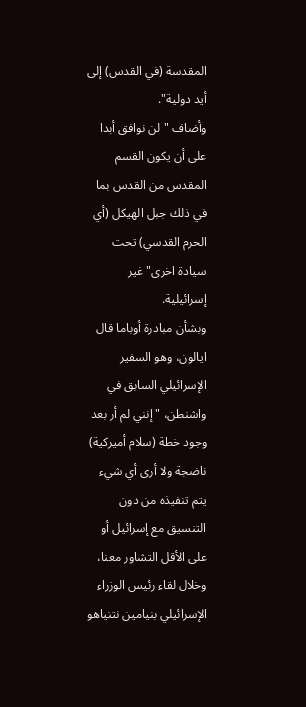المقدسة (في القدس) إلى أيد دولية".
وأضاف "لن نوافق أبدا على أن يكون القسم المقدس من القدس بما في ذلك جبل الهيكل (أي الحرم القدسي) تحت سيادة اخرى" غير إسرائيلية.
وبشأن مبادرة أوباما قال ايالون، وهو السفير الإسرائيلي السابق في واشنطن، "إنني لم أر بعد وجود خطة (سلام أميركية) ناضجة ولا أرى أي شيء يتم تنفيذه من دون التنسيق مع إسرائيل أو على الأقل التشاور معنا، وخلال لقاء رئيس الوزراء الإسرائيلي بنيامين نتنياهو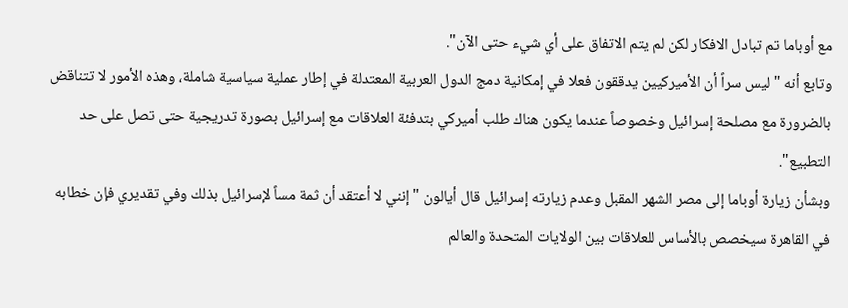مع أوباما تم تبادل الافكار لكن لم يتم الاتفاق على أي شيء حتى الآن".
وتابع أنه "ليس سراً أن الأميركيين يدققون فعلا في إمكانية دمج الدول العربية المعتدلة في إطار عملية سياسية شاملة، وهذه الأمور لا تتناقض بالضرورة مع مصلحة إسرائيل وخصوصاً عندما يكون هناك طلب أميركي بتدفئة العلاقات مع إسرائيل بصورة تدريجية حتى تصل على حد التطبيع".
وبشأن زيارة أوباما إلى مصر الشهر المقبل وعدم زيارته إسرائيل قال أيالون "إنني لا أعتقد أن ثمة مساً لإسرائيل بذلك وفي تقديري فإن خطابه في القاهرة سيخصص بالأساس للعلاقات بين الولايات المتحدة والعالم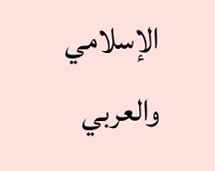الإسلامي والعربي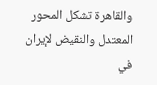والقاهرة تشكل المحور المعتدل والنقيض لإيران في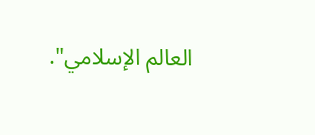العالم الإسلامي".